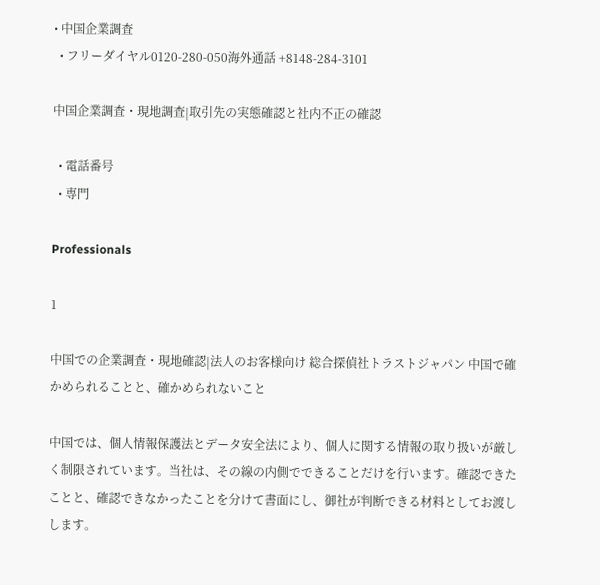• 中国企業調査
  • フリーダイヤル0120-280-050海外通話 +8148-284-3101

中国企業調査・現地調査|取引先の実態確認と社内不正の確認

  • 電話番号
  • 専門

Professionals

1

中国での企業調査・現地確認|法人のお客様向け 総合探偵社トラストジャパン 中国で確かめられることと、確かめられないこと

中国では、個人情報保護法とデータ安全法により、個人に関する情報の取り扱いが厳しく制限されています。当社は、その線の内側でできることだけを行います。確認できたことと、確認できなかったことを分けて書面にし、御社が判断できる材料としてお渡しします。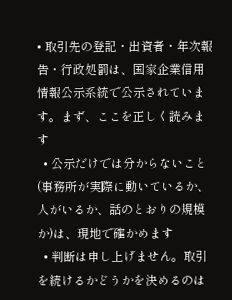• 取引先の登記・出資者・年次報告・行政処罰は、国家企業信用情報公示系統で公示されています。まず、ここを正しく読みます
  • 公示だけでは分からないこと(事務所が実際に動いているか、人がいるか、話のとおりの規模か)は、現地で確かめます
  • 判断は申し上げません。取引を続けるかどうかを決めるのは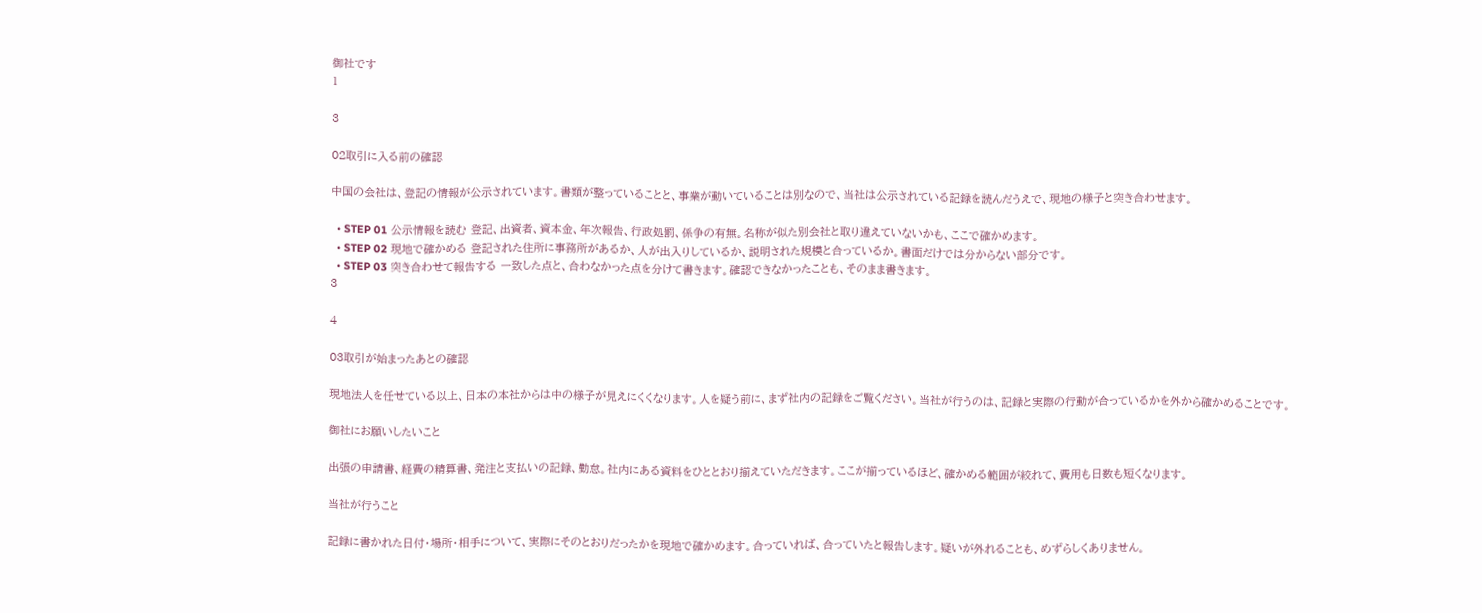御社です
1

3

02取引に入る前の確認

中国の会社は、登記の情報が公示されています。書類が整っていることと、事業が動いていることは別なので、当社は公示されている記録を読んだうえで、現地の様子と突き合わせます。

  • STEP 01 公示情報を読む 登記、出資者、資本金、年次報告、行政処罰、係争の有無。名称が似た別会社と取り違えていないかも、ここで確かめます。
  • STEP 02 現地で確かめる 登記された住所に事務所があるか、人が出入りしているか、説明された規模と合っているか。書面だけでは分からない部分です。
  • STEP 03 突き合わせて報告する 一致した点と、合わなかった点を分けて書きます。確認できなかったことも、そのまま書きます。
3

4

03取引が始まったあとの確認

現地法人を任せている以上、日本の本社からは中の様子が見えにくくなります。人を疑う前に、まず社内の記録をご覧ください。当社が行うのは、記録と実際の行動が合っているかを外から確かめることです。

御社にお願いしたいこと

出張の申請書、経費の精算書、発注と支払いの記録、勤怠。社内にある資料をひととおり揃えていただきます。ここが揃っているほど、確かめる範囲が絞れて、費用も日数も短くなります。

当社が行うこと

記録に書かれた日付・場所・相手について、実際にそのとおりだったかを現地で確かめます。合っていれば、合っていたと報告します。疑いが外れることも、めずらしくありません。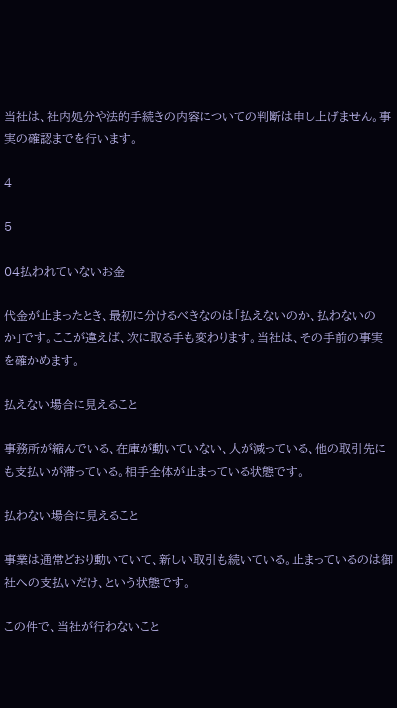当社は、社内処分や法的手続きの内容についての判断は申し上げません。事実の確認までを行います。

4

5

04払われていないお金

代金が止まったとき、最初に分けるべきなのは「払えないのか、払わないのか」です。ここが違えば、次に取る手も変わります。当社は、その手前の事実を確かめます。

払えない場合に見えること

事務所が縮んでいる、在庫が動いていない、人が減っている、他の取引先にも支払いが滞っている。相手全体が止まっている状態です。

払わない場合に見えること

事業は通常どおり動いていて、新しい取引も続いている。止まっているのは御社への支払いだけ、という状態です。

この件で、当社が行わないこと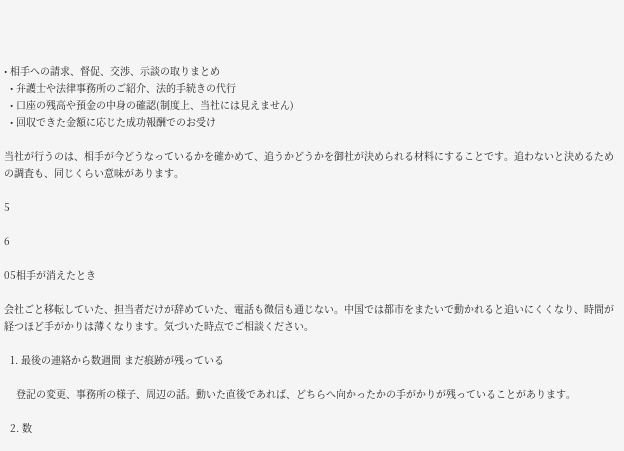• 相手への請求、督促、交渉、示談の取りまとめ
  • 弁護士や法律事務所のご紹介、法的手続きの代行
  • 口座の残高や預金の中身の確認(制度上、当社には見えません)
  • 回収できた金額に応じた成功報酬でのお受け

当社が行うのは、相手が今どうなっているかを確かめて、追うかどうかを御社が決められる材料にすることです。追わないと決めるための調査も、同じくらい意味があります。

5

6

05相手が消えたとき

会社ごと移転していた、担当者だけが辞めていた、電話も微信も通じない。中国では都市をまたいで動かれると追いにくくなり、時間が経つほど手がかりは薄くなります。気づいた時点でご相談ください。

  1. 最後の連絡から数週間 まだ痕跡が残っている

    登記の変更、事務所の様子、周辺の話。動いた直後であれば、どちらへ向かったかの手がかりが残っていることがあります。

  2. 数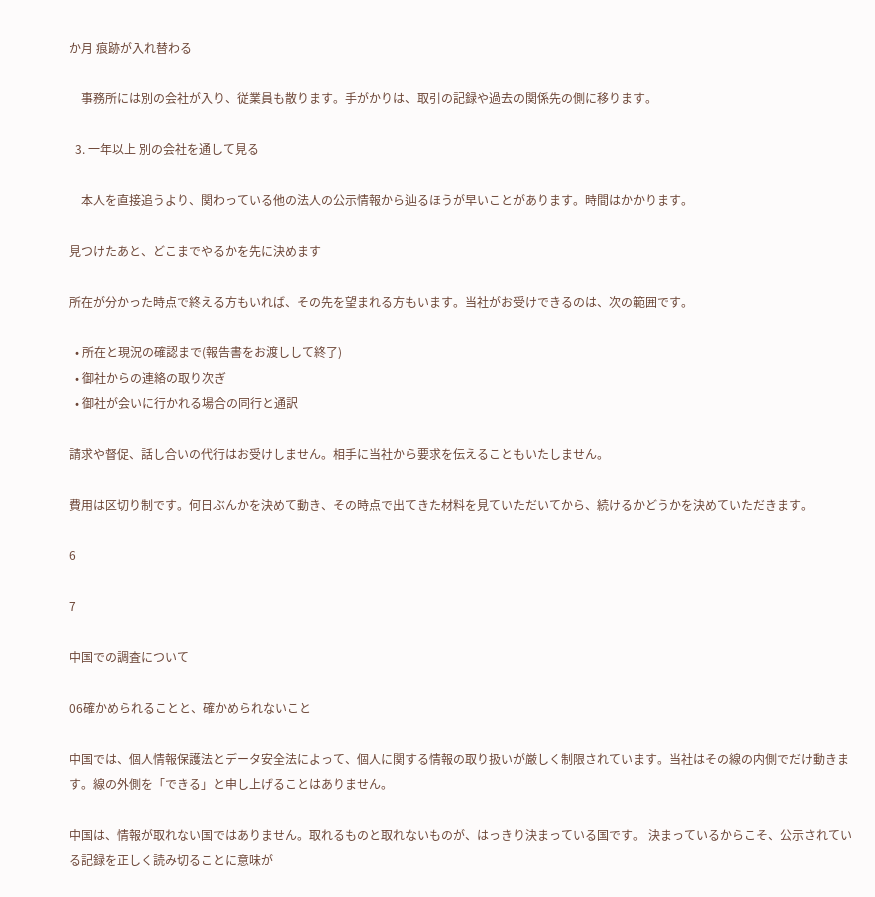か月 痕跡が入れ替わる

    事務所には別の会社が入り、従業員も散ります。手がかりは、取引の記録や過去の関係先の側に移ります。

  3. 一年以上 別の会社を通して見る

    本人を直接追うより、関わっている他の法人の公示情報から辿るほうが早いことがあります。時間はかかります。

見つけたあと、どこまでやるかを先に決めます

所在が分かった時点で終える方もいれば、その先を望まれる方もいます。当社がお受けできるのは、次の範囲です。

  • 所在と現況の確認まで(報告書をお渡しして終了)
  • 御社からの連絡の取り次ぎ
  • 御社が会いに行かれる場合の同行と通訳

請求や督促、話し合いの代行はお受けしません。相手に当社から要求を伝えることもいたしません。

費用は区切り制です。何日ぶんかを決めて動き、その時点で出てきた材料を見ていただいてから、続けるかどうかを決めていただきます。

6

7

中国での調査について

06確かめられることと、確かめられないこと

中国では、個人情報保護法とデータ安全法によって、個人に関する情報の取り扱いが厳しく制限されています。当社はその線の内側でだけ動きます。線の外側を「できる」と申し上げることはありません。

中国は、情報が取れない国ではありません。取れるものと取れないものが、はっきり決まっている国です。 決まっているからこそ、公示されている記録を正しく読み切ることに意味が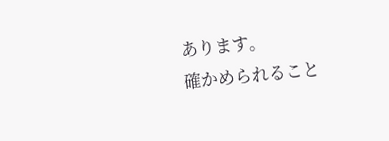あります。
確かめられること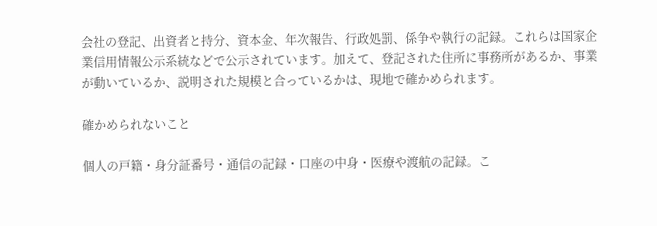会社の登記、出資者と持分、資本金、年次報告、行政処罰、係争や執行の記録。これらは国家企業信用情報公示系統などで公示されています。加えて、登記された住所に事務所があるか、事業が動いているか、説明された規模と合っているかは、現地で確かめられます。

確かめられないこと

個人の戸籍・身分証番号・通信の記録・口座の中身・医療や渡航の記録。こ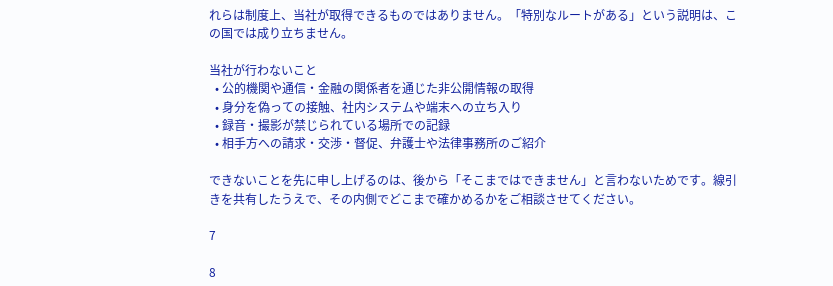れらは制度上、当社が取得できるものではありません。「特別なルートがある」という説明は、この国では成り立ちません。

当社が行わないこと
  • 公的機関や通信・金融の関係者を通じた非公開情報の取得
  • 身分を偽っての接触、社内システムや端末への立ち入り
  • 録音・撮影が禁じられている場所での記録
  • 相手方への請求・交渉・督促、弁護士や法律事務所のご紹介

できないことを先に申し上げるのは、後から「そこまではできません」と言わないためです。線引きを共有したうえで、その内側でどこまで確かめるかをご相談させてください。

7

8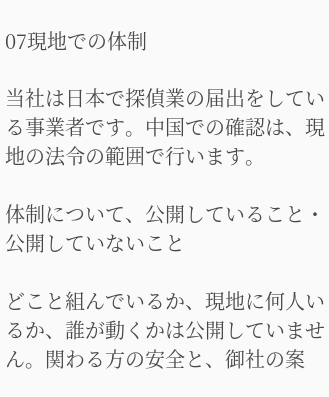07現地での体制

当社は日本で探偵業の届出をしている事業者です。中国での確認は、現地の法令の範囲で行います。

体制について、公開していること・公開していないこと

どこと組んでいるか、現地に何人いるか、誰が動くかは公開していません。関わる方の安全と、御社の案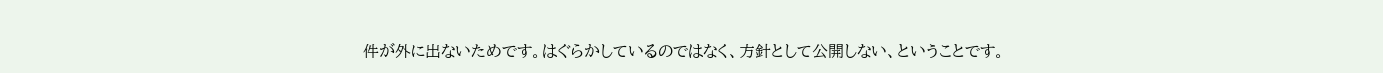件が外に出ないためです。はぐらかしているのではなく、方針として公開しない、ということです。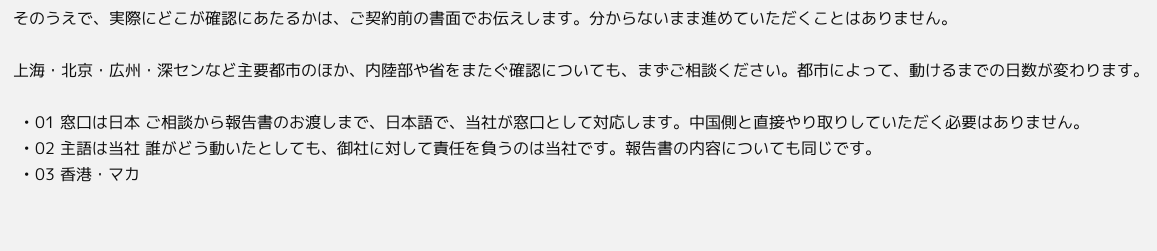そのうえで、実際にどこが確認にあたるかは、ご契約前の書面でお伝えします。分からないまま進めていただくことはありません。

上海・北京・広州・深センなど主要都市のほか、内陸部や省をまたぐ確認についても、まずご相談ください。都市によって、動けるまでの日数が変わります。

  • 01 窓口は日本 ご相談から報告書のお渡しまで、日本語で、当社が窓口として対応します。中国側と直接やり取りしていただく必要はありません。
  • 02 主語は当社 誰がどう動いたとしても、御社に対して責任を負うのは当社です。報告書の内容についても同じです。
  • 03 香港・マカ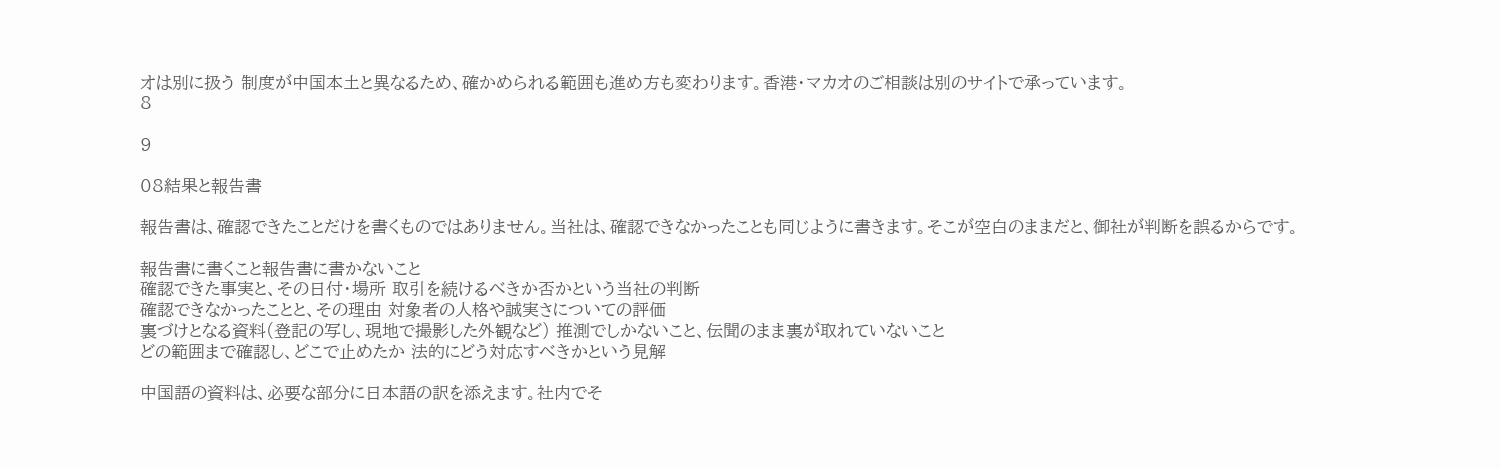オは別に扱う 制度が中国本土と異なるため、確かめられる範囲も進め方も変わります。香港・マカオのご相談は別のサイトで承っています。
8

9

08結果と報告書

報告書は、確認できたことだけを書くものではありません。当社は、確認できなかったことも同じように書きます。そこが空白のままだと、御社が判断を誤るからです。

報告書に書くこと報告書に書かないこと
確認できた事実と、その日付・場所 取引を続けるべきか否かという当社の判断
確認できなかったことと、その理由 対象者の人格や誠実さについての評価
裏づけとなる資料(登記の写し、現地で撮影した外観など) 推測でしかないこと、伝聞のまま裏が取れていないこと
どの範囲まで確認し、どこで止めたか 法的にどう対応すべきかという見解

中国語の資料は、必要な部分に日本語の訳を添えます。社内でそ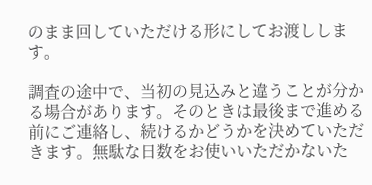のまま回していただける形にしてお渡しします。

調査の途中で、当初の見込みと違うことが分かる場合があります。そのときは最後まで進める前にご連絡し、続けるかどうかを決めていただきます。無駄な日数をお使いいただかないた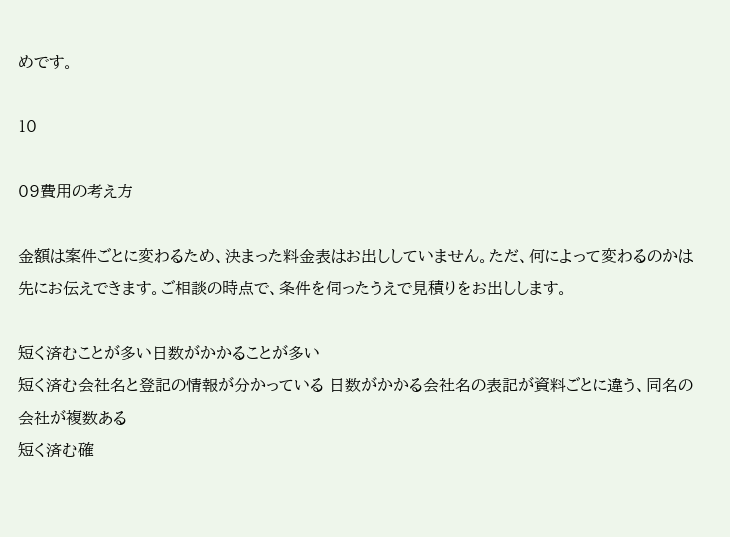めです。

10

09費用の考え方

金額は案件ごとに変わるため、決まった料金表はお出ししていません。ただ、何によって変わるのかは先にお伝えできます。ご相談の時点で、条件を伺ったうえで見積りをお出しします。

短く済むことが多い日数がかかることが多い
短く済む会社名と登記の情報が分かっている 日数がかかる会社名の表記が資料ごとに違う、同名の会社が複数ある
短く済む確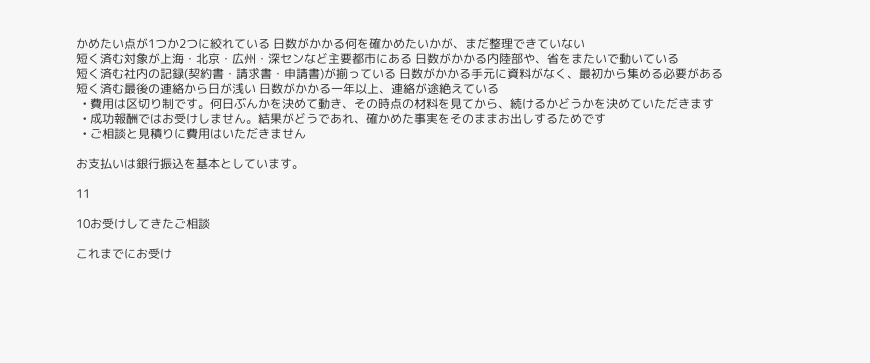かめたい点が1つか2つに絞れている 日数がかかる何を確かめたいかが、まだ整理できていない
短く済む対象が上海・北京・広州・深センなど主要都市にある 日数がかかる内陸部や、省をまたいで動いている
短く済む社内の記録(契約書・請求書・申請書)が揃っている 日数がかかる手元に資料がなく、最初から集める必要がある
短く済む最後の連絡から日が浅い 日数がかかる一年以上、連絡が途絶えている
  • 費用は区切り制です。何日ぶんかを決めて動き、その時点の材料を見てから、続けるかどうかを決めていただきます
  • 成功報酬ではお受けしません。結果がどうであれ、確かめた事実をそのままお出しするためです
  • ご相談と見積りに費用はいただきません

お支払いは銀行振込を基本としています。

11

10お受けしてきたご相談

これまでにお受け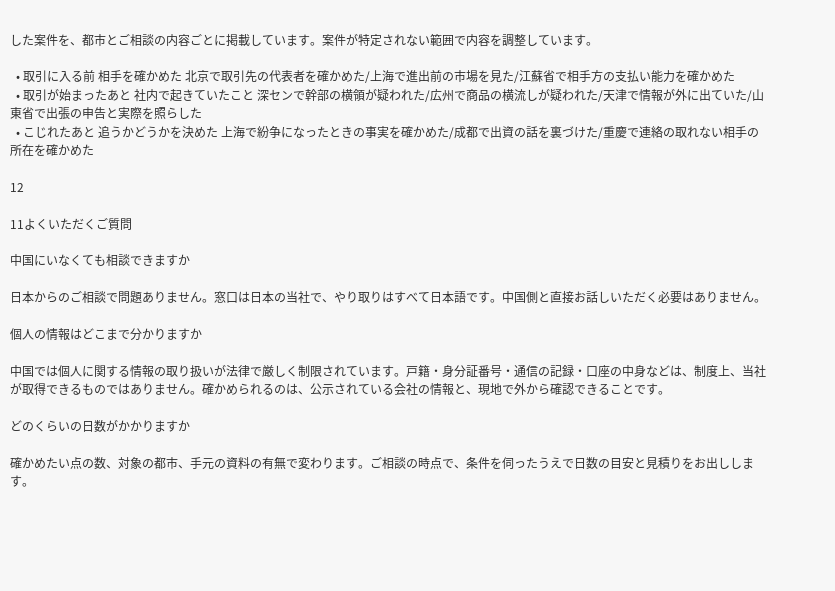した案件を、都市とご相談の内容ごとに掲載しています。案件が特定されない範囲で内容を調整しています。

  • 取引に入る前 相手を確かめた 北京で取引先の代表者を確かめた/上海で進出前の市場を見た/江蘇省で相手方の支払い能力を確かめた
  • 取引が始まったあと 社内で起きていたこと 深センで幹部の横領が疑われた/広州で商品の横流しが疑われた/天津で情報が外に出ていた/山東省で出張の申告と実際を照らした
  • こじれたあと 追うかどうかを決めた 上海で紛争になったときの事実を確かめた/成都で出資の話を裏づけた/重慶で連絡の取れない相手の所在を確かめた

12

11よくいただくご質問

中国にいなくても相談できますか

日本からのご相談で問題ありません。窓口は日本の当社で、やり取りはすべて日本語です。中国側と直接お話しいただく必要はありません。

個人の情報はどこまで分かりますか

中国では個人に関する情報の取り扱いが法律で厳しく制限されています。戸籍・身分証番号・通信の記録・口座の中身などは、制度上、当社が取得できるものではありません。確かめられるのは、公示されている会社の情報と、現地で外から確認できることです。

どのくらいの日数がかかりますか

確かめたい点の数、対象の都市、手元の資料の有無で変わります。ご相談の時点で、条件を伺ったうえで日数の目安と見積りをお出しします。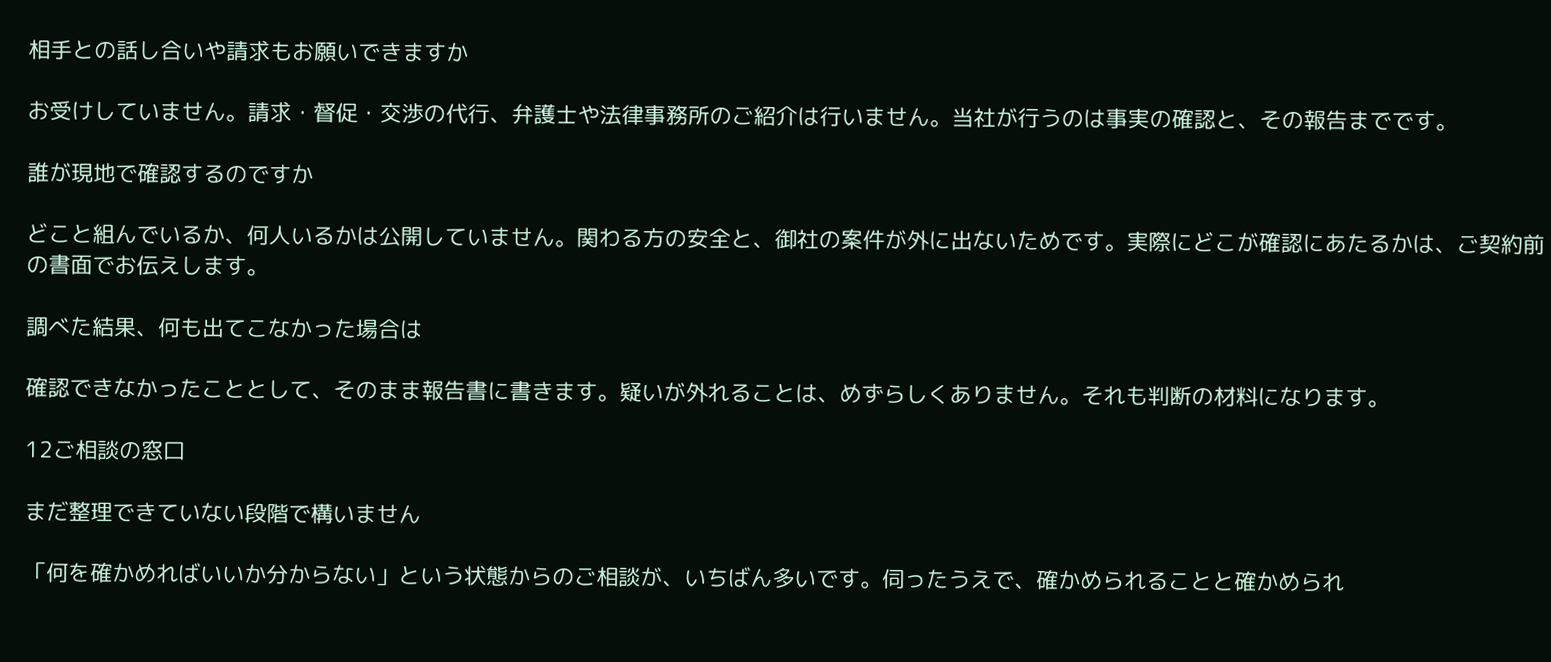相手との話し合いや請求もお願いできますか

お受けしていません。請求・督促・交渉の代行、弁護士や法律事務所のご紹介は行いません。当社が行うのは事実の確認と、その報告までです。

誰が現地で確認するのですか

どこと組んでいるか、何人いるかは公開していません。関わる方の安全と、御社の案件が外に出ないためです。実際にどこが確認にあたるかは、ご契約前の書面でお伝えします。

調べた結果、何も出てこなかった場合は

確認できなかったこととして、そのまま報告書に書きます。疑いが外れることは、めずらしくありません。それも判断の材料になります。

12ご相談の窓口

まだ整理できていない段階で構いません

「何を確かめればいいか分からない」という状態からのご相談が、いちばん多いです。伺ったうえで、確かめられることと確かめられ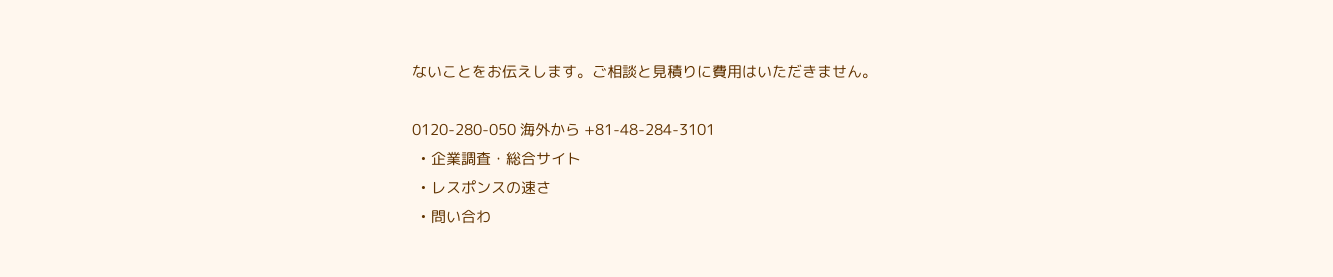ないことをお伝えします。ご相談と見積りに費用はいただきません。

0120-280-050 海外から +81-48-284-3101
  • 企業調査・総合サイト
  • レスポンスの速さ
  • 問い合わ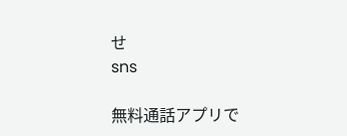せ
sns

無料通話アプリで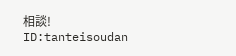相談!
ID:tanteisoudan